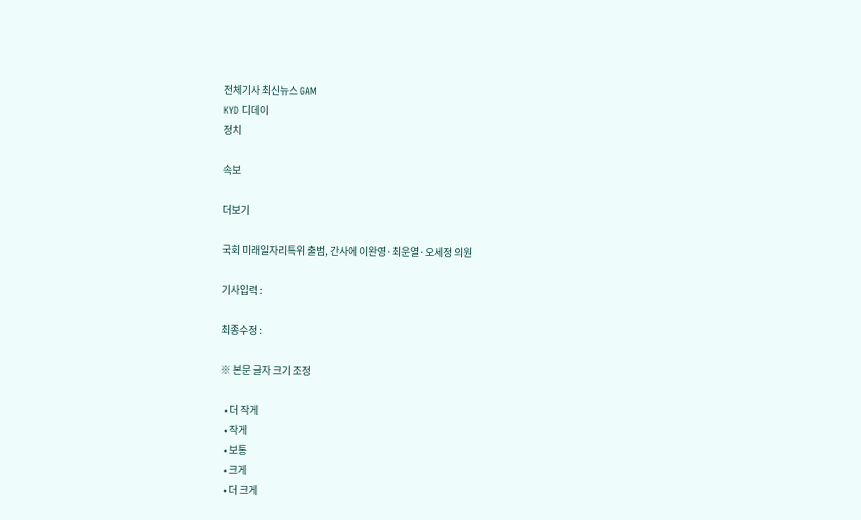전체기사 최신뉴스 GAM
KYD 디데이
정치

속보

더보기

국회 미래일자리특위 출범, 간사에 이완영·최운열·오세정 의원

기사입력 :

최종수정 :

※ 본문 글자 크기 조정

  • 더 작게
  • 작게
  • 보통
  • 크게
  • 더 크게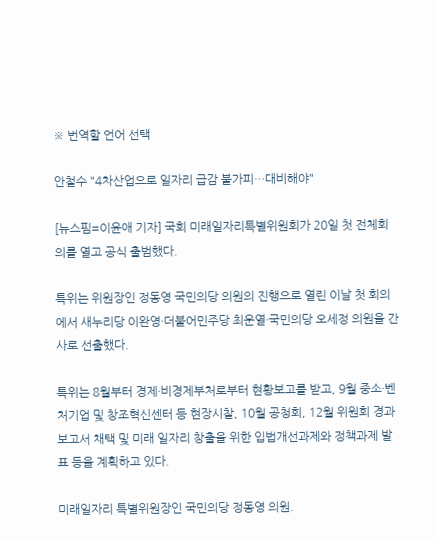※ 번역할 언어 선택

안철수 "4차산업으로 일자리 급감 불가피…대비해야"

[뉴스핌=이윤애 기자] 국회 미래일자리특별위원회가 20일 첫 전체회의를 열고 공식 출범했다.

특위는 위원장인 정동영 국민의당 의원의 진행으로 열린 이날 첫 회의에서 새누리당 이완영·더불어민주당 최운열·국민의당 오세정 의원을 간사로 선출했다.

특위는 8월부터 경제·비경제부처로부터 현황보고를 받고, 9월 중소·벤처기업 및 창조혁신센터 등 현장시찰, 10월 공청회, 12월 위원회 경과보고서 채택 및 미래 일자리 창출을 위한 입법개선과제와 정책과제 발표 등을 계획하고 있다.

미래일자리 특별위원장인 국민의당 정동영 의원.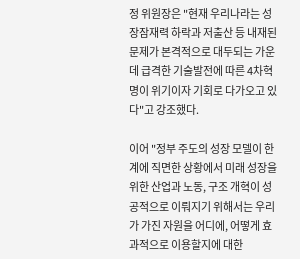정 위원장은 "현재 우리나라는 성장잠재력 하락과 저출산 등 내재된 문제가 본격적으로 대두되는 가운데 급격한 기술발전에 따른 4차혁명이 위기이자 기회로 다가오고 있다"고 강조했다.

이어 "정부 주도의 성장 모델이 한계에 직면한 상황에서 미래 성장을 위한 산업과 노동, 구조 개혁이 성공적으로 이뤄지기 위해서는 우리가 가진 자원을 어디에, 어떻게 효과적으로 이용할지에 대한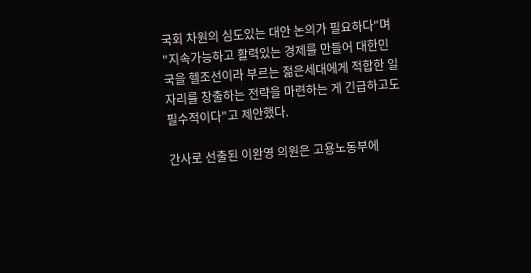국회 차원의 심도있는 대안 논의가 필요하다"며 "지속가능하고 활력있는 경제를 만들어 대한민국을 헬조선이라 부르는 젊은세대에게 적합한 일자리를 창출하는 전략을 마련하는 게 긴급하고도 필수적이다"고 제안했다.

간사로 선출된 이완영 의원은 고용노동부에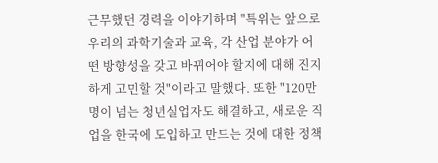근무했던 경력을 이야기하며 "특위는 앞으로 우리의 과학기술과 교육, 각 산업 분야가 어떤 방향성을 갖고 바뀌어야 할지에 대해 진지하게 고민할 것"이라고 말했다. 또한 "120만명이 넘는 청년실업자도 해결하고, 새로운 직업을 한국에 도입하고 만드는 것에 대한 정책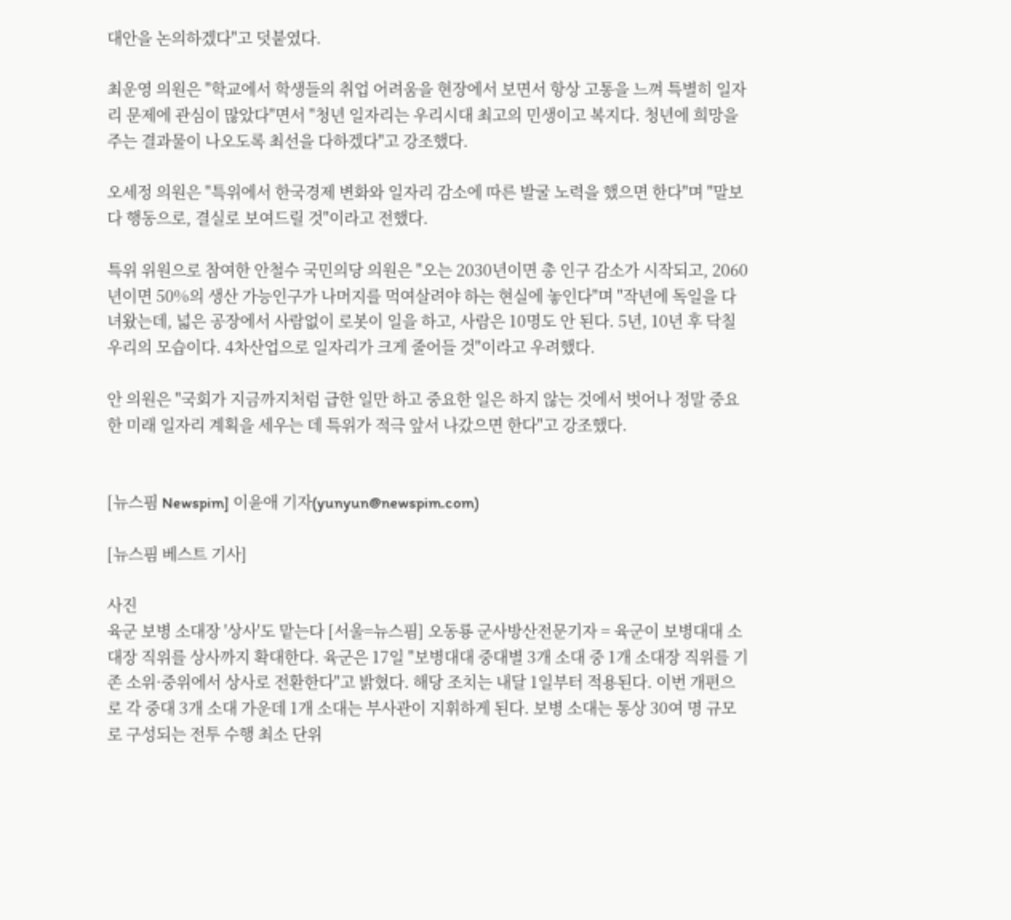대안을 논의하겠다"고 덧붙였다.

최운영 의원은 "학교에서 학생들의 취업 어려움을 현장에서 보면서 항상 고통을 느껴 특별히 일자리 문제에 관심이 많았다"면서 "청년 일자리는 우리시대 최고의 민생이고 복지다. 청년에 희망을 주는 결과물이 나오도록 최선을 다하겠다"고 강조했다.

오세정 의원은 "특위에서 한국경제 변화와 일자리 감소에 따른 발굴 노력을 했으면 한다"며 "말보다 행동으로, 결실로 보여드릴 것"이라고 전했다.

특위 위원으로 참여한 안철수 국민의당 의원은 "오는 2030년이면 총 인구 감소가 시작되고, 2060년이면 50%의 생산 가능인구가 나머지를 먹여살려야 하는 현실에 놓인다"며 "작년에 독일을 다녀왔는데, 넓은 공장에서 사람없이 로봇이 일을 하고, 사람은 10명도 안 된다. 5년, 10년 후 닥칠 우리의 모습이다. 4차산업으로 일자리가 크게 줄어들 것"이라고 우려했다.

안 의원은 "국회가 지금까지처럼 급한 일만 하고 중요한 일은 하지 않는 것에서 벗어나 정말 중요한 미래 일자리 계획을 세우는 데 특위가 적극 앞서 나갔으면 한다"고 강조했다.


[뉴스핌 Newspim] 이윤애 기자(yunyun@newspim.com)

[뉴스핌 베스트 기사]

사진
육군 보병 소대장 '상사'도 맡는다 [서울=뉴스핌] 오동룡 군사방산전문기자 = 육군이 보병대대 소대장 직위를 상사까지 확대한다. 육군은 17일 "보병대대 중대별 3개 소대 중 1개 소대장 직위를 기존 소위·중위에서 상사로 전환한다"고 밝혔다. 해당 조치는 내달 1일부터 적용된다. 이번 개편으로 각 중대 3개 소대 가운데 1개 소대는 부사관이 지휘하게 된다. 보병 소대는 통상 30여 명 규모로 구성되는 전투 수행 최소 단위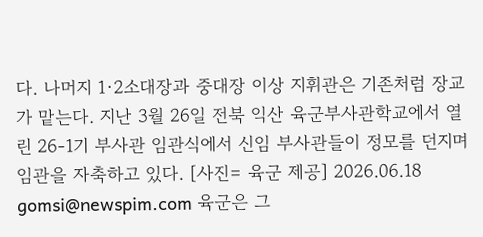다. 나머지 1·2소대장과 중대장 이상 지휘관은 기존처럼 장교가 맡는다. 지난 3월 26일 전북 익산 육군부사관학교에서 열린 26-1기 부사관 임관식에서 신임 부사관들이 정모를 던지며 임관을 자축하고 있다. [사진= 육군 제공] 2026.06.18 gomsi@newspim.com 육군은 그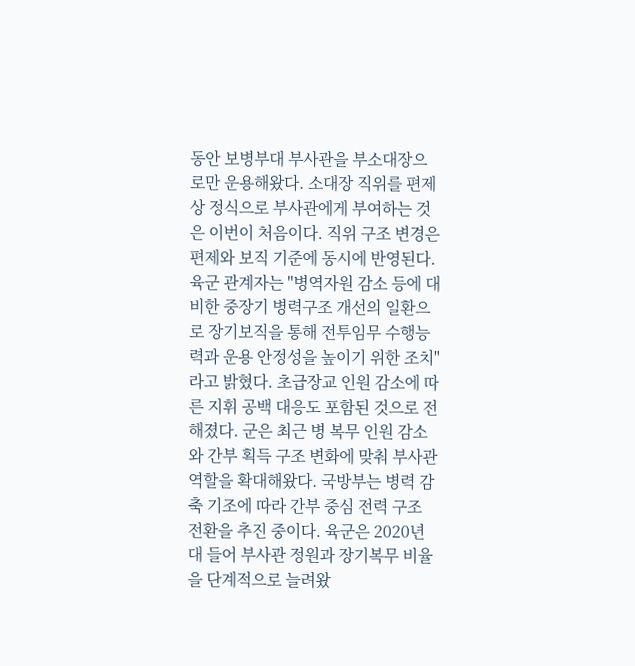동안 보병부대 부사관을 부소대장으로만 운용해왔다. 소대장 직위를 편제상 정식으로 부사관에게 부여하는 것은 이번이 처음이다. 직위 구조 변경은 편제와 보직 기준에 동시에 반영된다. 육군 관계자는 "병역자원 감소 등에 대비한 중장기 병력구조 개선의 일환으로 장기보직을 통해 전투임무 수행능력과 운용 안정성을 높이기 위한 조치"라고 밝혔다. 초급장교 인원 감소에 따른 지휘 공백 대응도 포함된 것으로 전해졌다. 군은 최근 병 복무 인원 감소와 간부 획득 구조 변화에 맞춰 부사관 역할을 확대해왔다. 국방부는 병력 감축 기조에 따라 간부 중심 전력 구조 전환을 추진 중이다. 육군은 2020년대 들어 부사관 정원과 장기복무 비율을 단계적으로 늘려왔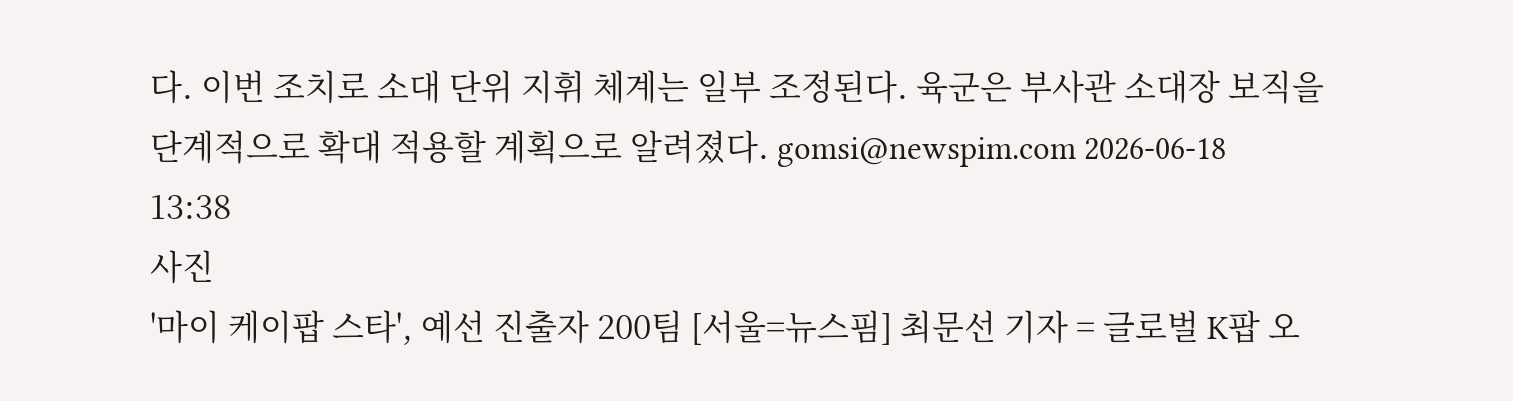다. 이번 조치로 소대 단위 지휘 체계는 일부 조정된다. 육군은 부사관 소대장 보직을 단계적으로 확대 적용할 계획으로 알려졌다. gomsi@newspim.com 2026-06-18 13:38
사진
'마이 케이팝 스타', 예선 진출자 200팀 [서울=뉴스핌] 최문선 기자 = 글로벌 K팝 오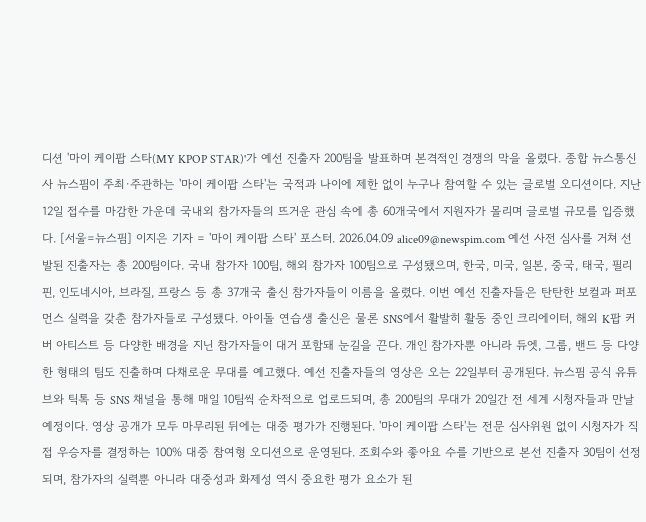디션 '마이 케이팝 스타(MY KPOP STAR)'가 예선 진출자 200팀을 발표하며 본격적인 경쟁의 막을 올렸다. 종합 뉴스통신사 뉴스핌이 주최·주관하는 '마이 케이팝 스타'는 국적과 나이에 제한 없이 누구나 참여할 수 있는 글로벌 오디션이다. 지난 12일 접수를 마감한 가운데 국내외 참가자들의 뜨거운 관심 속에 총 60개국에서 지원자가 몰리며 글로벌 규모를 입증했다. [서울=뉴스핌] 이지은 기자 = '마이 케이팝 스타' 포스터. 2026.04.09 alice09@newspim.com 예선 사전 심사를 거쳐 선발된 진출자는 총 200팀이다. 국내 참가자 100팀, 해외 참가자 100팀으로 구성됐으며, 한국, 미국, 일본, 중국, 태국, 필리핀, 인도네시아, 브라질, 프랑스 등 총 37개국 출신 참가자들이 이름을 올렸다. 이번 예선 진출자들은 탄탄한 보컬과 퍼포먼스 실력을 갖춘 참가자들로 구성됐다. 아이돌 연습생 출신은 물론 SNS에서 활발히 활동 중인 크리에이터, 해외 K팝 커버 아티스트 등 다양한 배경을 지닌 참가자들이 대거 포함돼 눈길을 끈다. 개인 참가자뿐 아니라 듀엣, 그룹, 밴드 등 다양한 형태의 팀도 진출하며 다채로운 무대를 예고했다. 예선 진출자들의 영상은 오는 22일부터 공개된다. 뉴스핌 공식 유튜브와 틱톡 등 SNS 채널을 통해 매일 10팀씩 순차적으로 업로드되며, 총 200팀의 무대가 20일간 전 세계 시청자들과 만날 예정이다. 영상 공개가 모두 마무리된 뒤에는 대중 평가가 진행된다. '마이 케이팝 스타'는 전문 심사위원 없이 시청자가 직접 우승자를 결정하는 100% 대중 참여형 오디션으로 운영된다. 조회수와 좋아요 수를 기반으로 본선 진출자 30팀이 선정되며, 참가자의 실력뿐 아니라 대중성과 화제성 역시 중요한 평가 요소가 된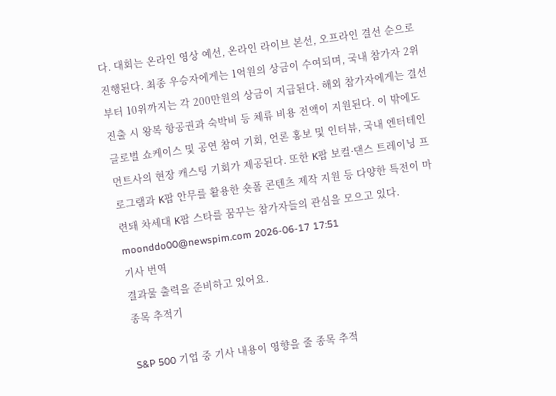다. 대회는 온라인 영상 예선, 온라인 라이브 본선, 오프라인 결선 순으로 진행된다. 최종 우승자에게는 1억원의 상금이 수여되며, 국내 참가자 2위부터 10위까지는 각 200만원의 상금이 지급된다. 해외 참가자에게는 결선 진출 시 왕복 항공권과 숙박비 등 체류 비용 전액이 지원된다. 이 밖에도 글로벌 쇼케이스 및 공연 참여 기회, 언론 홍보 및 인터뷰, 국내 엔터테인먼트사의 현장 캐스팅 기회가 제공된다. 또한 K팝 보컬·댄스 트레이닝 프로그램과 K팝 안무를 활용한 숏폼 콘텐츠 제작 지원 등 다양한 특전이 마련돼 차세대 K팝 스타를 꿈꾸는 참가자들의 관심을 모으고 있다. moonddo00@newspim.com 2026-06-17 17:51
기사 번역
결과물 출력을 준비하고 있어요.
종목 추적기

S&P 500 기업 중 기사 내용이 영향을 줄 종목 추적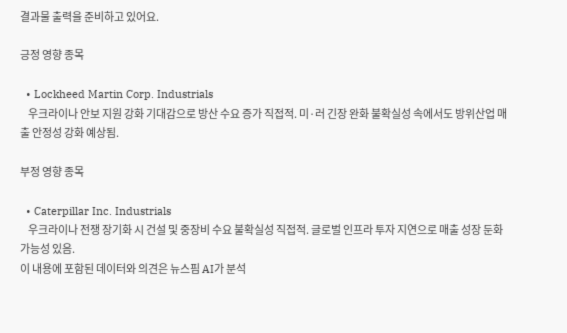결과물 출력을 준비하고 있어요.

긍정 영향 종목

  • Lockheed Martin Corp. Industrials
    우크라이나 안보 지원 강화 기대감으로 방산 수요 증가 직접적. 미·러 긴장 완화 불확실성 속에서도 방위산업 매출 안정성 강화 예상됨.

부정 영향 종목

  • Caterpillar Inc. Industrials
    우크라이나 전쟁 장기화 시 건설 및 중장비 수요 불확실성 직접적. 글로벌 인프라 투자 지연으로 매출 성장 둔화 가능성 있음.
이 내용에 포함된 데이터와 의견은 뉴스핌 AI가 분석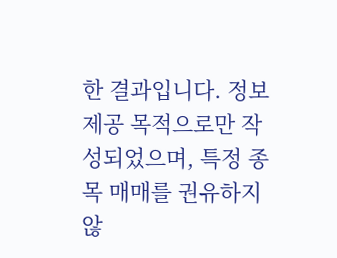한 결과입니다. 정보 제공 목적으로만 작성되었으며, 특정 종목 매매를 권유하지 않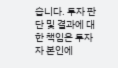습니다. 투자 판단 및 결과에 대한 책임은 투자자 본인에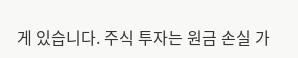게 있습니다. 주식 투자는 원금 손실 가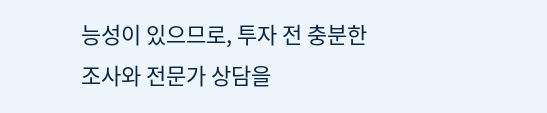능성이 있으므로, 투자 전 충분한 조사와 전문가 상담을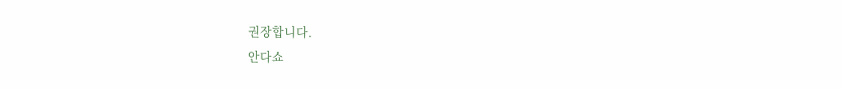권장합니다.
안다쇼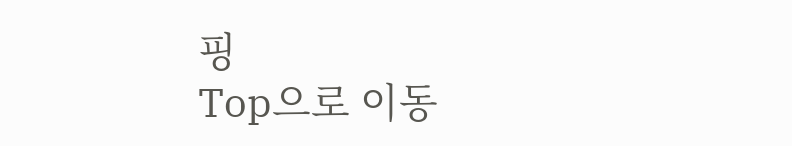핑
Top으로 이동